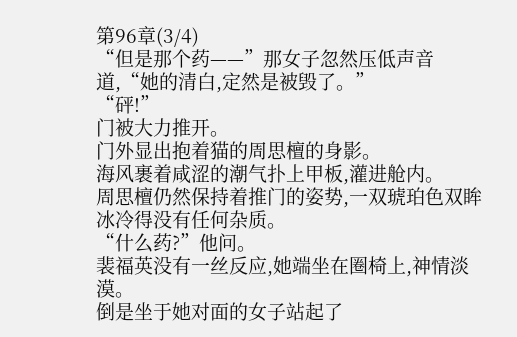第96章(3/4)
“但是那个药——”那女子忽然压低声音道,“她的清白,定然是被毁了。”
“砰!”
门被大力推开。
门外显出抱着猫的周思檀的身影。
海风裹着咸涩的潮气扑上甲板,灌进舱内。
周思檀仍然保持着推门的姿势,一双琥珀色双眸冰冷得没有任何杂质。
“什么药?”他问。
裴福英没有一丝反应,她端坐在圈椅上,神情淡漠。
倒是坐于她对面的女子站起了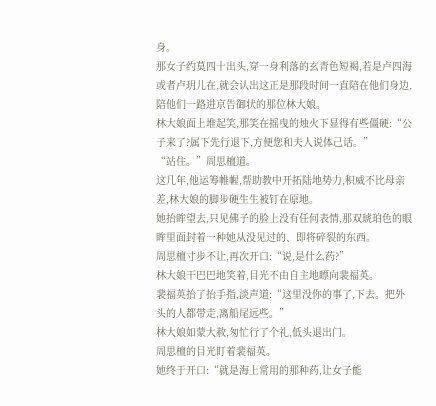身。
那女子约莫四十出头,穿一身利落的玄青色短褐,若是卢四海或者卢玥儿在,就会认出这正是那段时间一直陪在他们身边,陪他们一路进京告御状的那位林大娘。
林大娘面上堆起笑,那笑在摇曳的烛火下显得有些僵硬:“公子来了?属下先行退下,方便您和夫人说体己话。”
“站住。”周思檀道。
这几年,他运筹帷幄,帮助教中开拓陆地势力,积威不比母亲差,林大娘的脚步硬生生被钉在原地。
她抬眸望去,只见佛子的脸上没有任何表情,那双琥珀色的眼眸里面封着一种她从没见过的、即将碎裂的东西。
周思檀寸步不让,再次开口:“说,是什么药?”
林大娘干巴巴地笑着,目光不由自主地瞟向裴福英。
裴福英抬了抬手指,淡声道:“这里没你的事了,下去。把外头的人都带走,离船尾远些。”
林大娘如蒙大赦,匆忙行了个礼,低头退出门。
周思檀的目光盯着裴福英。
她终于开口:“就是海上常用的那种药,让女子能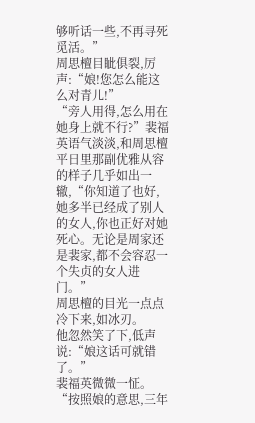够听话一些,不再寻死觅活。”
周思檀目眦俱裂,厉声:“娘!您怎么能这么对青儿!”
“旁人用得,怎么用在她身上就不行?”裴福英语气淡淡,和周思檀平日里那副优雅从容的样子几乎如出一辙,“你知道了也好,她多半已经成了别人的女人,你也正好对她死心。无论是周家还是裴家,都不会容忍一个失贞的女人进门。”
周思檀的目光一点点冷下来,如冰刃。
他忽然笑了下,低声说:“娘这话可就错了。”
裴福英微微一怔。
“按照娘的意思,三年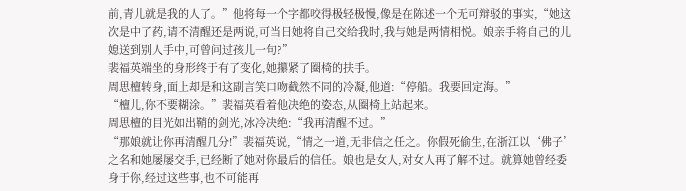前,青儿就是我的人了。”他将每一个字都咬得极轻极慢,像是在陈述一个无可辩驳的事实,“她这次是中了药,请不清醒还是两说,可当日她将自己交给我时,我与她是两情相悦。娘亲手将自己的儿媳送到别人手中,可曾问过孩儿一句?”
裴福英端坐的身形终于有了变化,她攥紧了圈椅的扶手。
周思檀转身,面上却是和这副言笑口吻截然不同的冷凝,他道:“停船。我要回定海。”
“檀儿,你不要糊涂。”裴福英看着他决绝的姿态,从圈椅上站起来。
周思檀的目光如出鞘的剑光,冰冷决绝:“我再清醒不过。”
“那娘就让你再清醒几分!”裴福英说,“情之一道,无非信之任之。你假死偷生,在浙江以‘佛子’之名和她屡屡交手,已经断了她对你最后的信任。娘也是女人,对女人再了解不过。就算她曾经委身于你,经过这些事,也不可能再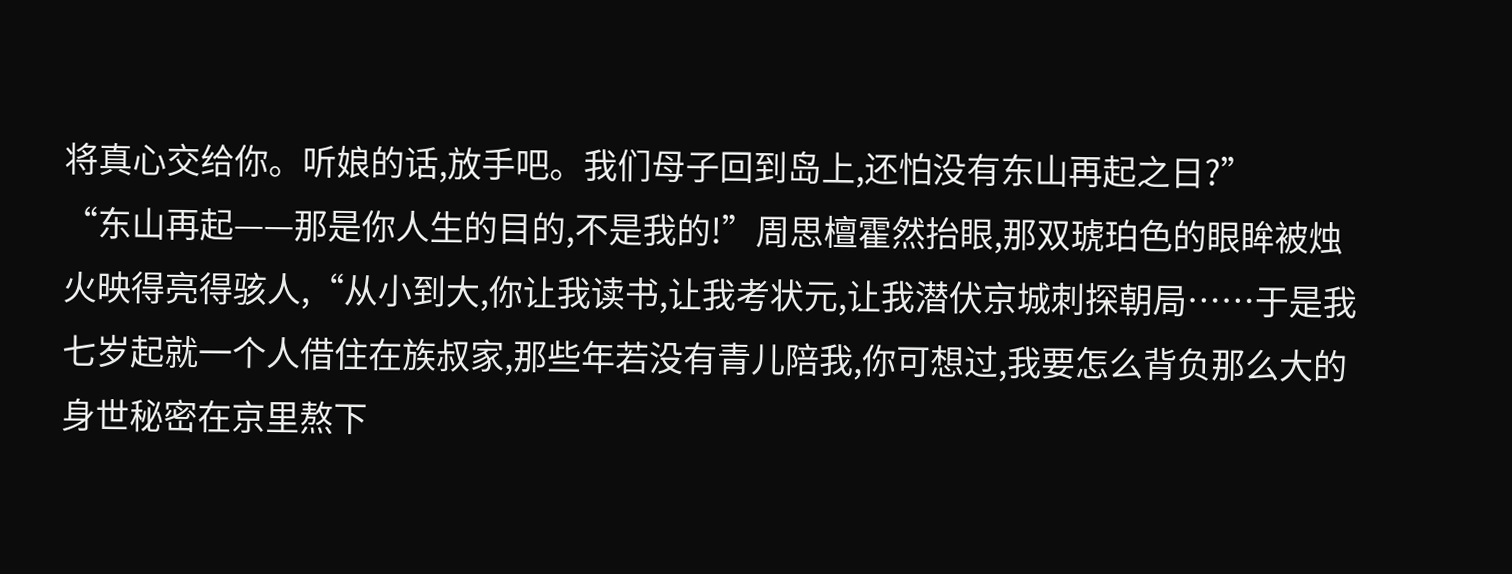将真心交给你。听娘的话,放手吧。我们母子回到岛上,还怕没有东山再起之日?”
“东山再起——那是你人生的目的,不是我的!”周思檀霍然抬眼,那双琥珀色的眼眸被烛火映得亮得骇人,“从小到大,你让我读书,让我考状元,让我潜伏京城刺探朝局……于是我七岁起就一个人借住在族叔家,那些年若没有青儿陪我,你可想过,我要怎么背负那么大的身世秘密在京里熬下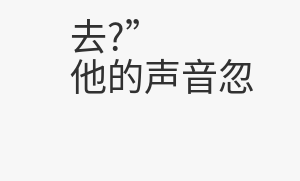去?”
他的声音忽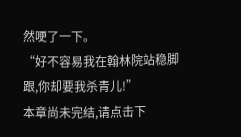然哽了一下。
“好不容易我在翰林院站稳脚跟,你却要我杀青儿!”
本章尚未完结,请点击下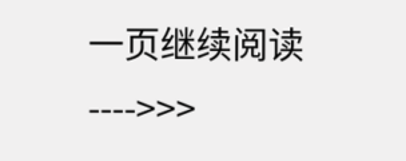一页继续阅读---->>>